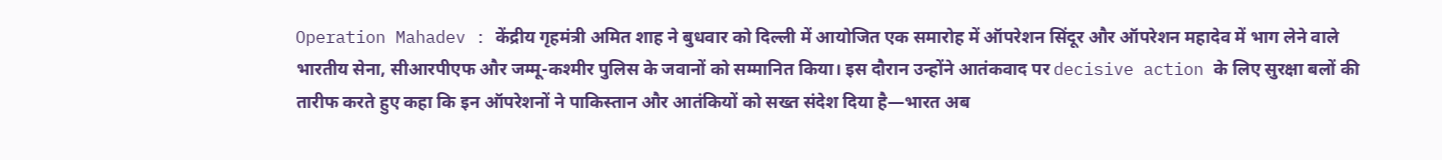Operation Mahadev : केंद्रीय गृहमंत्री अमित शाह ने बुधवार को दिल्ली में आयोजित एक समारोह में ऑपरेशन सिंदूर और ऑपरेशन महादेव में भाग लेने वाले भारतीय सेना, सीआरपीएफ और जम्मू-कश्मीर पुलिस के जवानों को सम्मानित किया। इस दौरान उन्होंने आतंकवाद पर decisive action के लिए सुरक्षा बलों की तारीफ करते हुए कहा कि इन ऑपरेशनों ने पाकिस्तान और आतंकियों को सख्त संदेश दिया है—भारत अब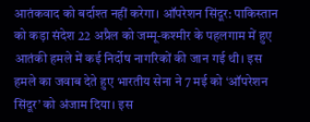आतंकवाद को बर्दाश्त नहीं करेगा। ऑपरेशन सिंदूर: पाकिस्तान को कड़ा संदेश 22 अप्रैल को जम्मू-कश्मीर के पहलगाम में हुए आतंकी हमले में कई निर्दोष नागरिकों की जान गई थी। इस हमले का जवाब देते हुए भारतीय सेना ने 7 मई को ‘ऑपरेशन सिंदूर’ को अंजाम दिया। इस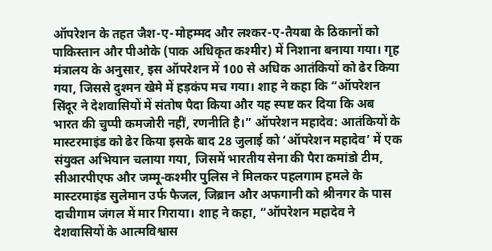ऑपरेशन के तहत जैश-ए-मोहम्मद और लश्कर-ए-तैयबा के ठिकानों को पाकिस्तान और पीओके (पाक अधिकृत कश्मीर) में निशाना बनाया गया। गृह मंत्रालय के अनुसार, इस ऑपरेशन में 100 से अधिक आतंकियों को ढेर किया गया, जिससे दुश्मन खेमे में हड़कंप मच गया। शाह ने कहा कि “ऑपरेशन सिंदूर ने देशवासियों में संतोष पैदा किया और यह स्पष्ट कर दिया कि अब भारत की चुप्पी कमजोरी नहीं, रणनीति है।” ऑपरेशन महादेव: आतंकियों के मास्टरमाइंड को ढेर किया इसके बाद 28 जुलाई को ‘ऑपरेशन महादेव’ में एक संयुक्त अभियान चलाया गया, जिसमें भारतीय सेना की पैरा कमांडो टीम, सीआरपीएफ और जम्मू-कश्मीर पुलिस ने मिलकर पहलगाम हमले के मास्टरमाइंड सुलेमान उर्फ फैजल, जिब्रान और अफगानी को श्रीनगर के पास दाचीगाम जंगल में मार गिराया। शाह ने कहा, “ऑपरेशन महादेव ने देशवासियों के आत्मविश्वास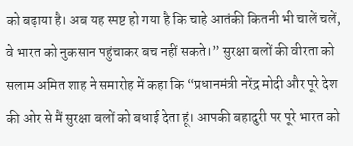को बढ़ाया है। अब यह स्पष्ट हो गया है कि चाहे आतंकी कितनी भी चालें चलें, वे भारत को नुकसान पहुंचाकर बच नहीं सकते।” सुरक्षा बलों की वीरता को सलाम अमित शाह ने समारोह में कहा कि “प्रधानमंत्री नरेंद्र मोदी और पूरे देश की ओर से मैं सुरक्षा बलों को बधाई देता हूं। आपकी बहादुरी पर पूरे भारत को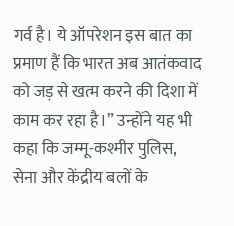गर्व है। ये ऑपरेशन इस बात का प्रमाण हैं कि भारत अब आतंकवाद को जड़ से खत्म करने की दिशा में काम कर रहा है।” उन्होंने यह भी कहा कि जम्मू-कश्मीर पुलिस, सेना और केंद्रीय बलों के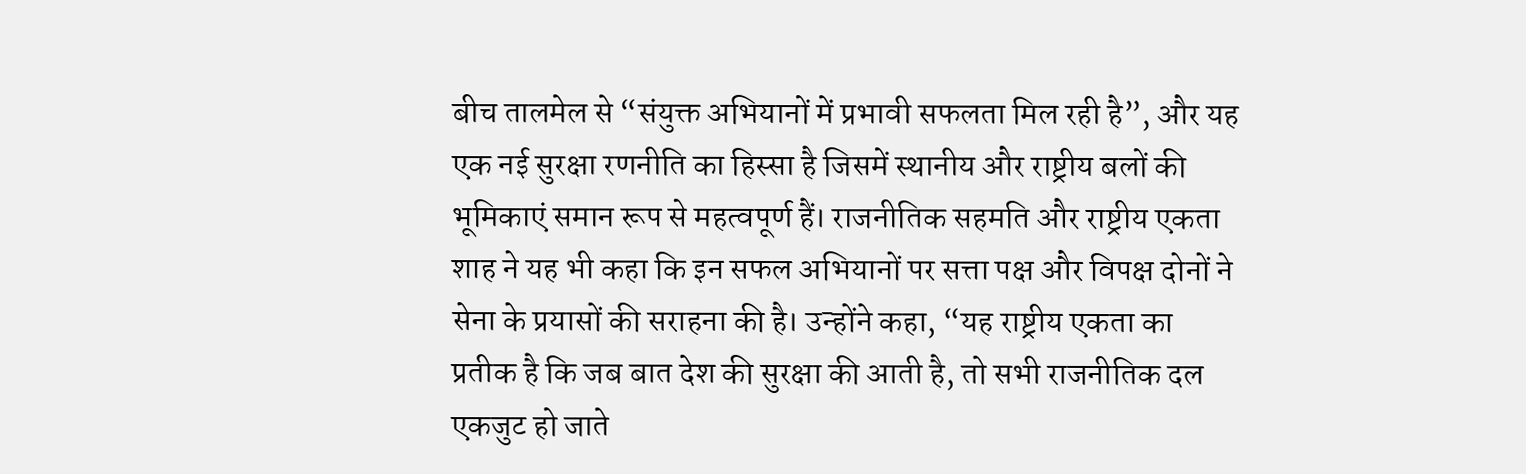बीच तालमेल से “संयुक्त अभियानों में प्रभावी सफलता मिल रही है”, और यह एक नई सुरक्षा रणनीति का हिस्सा है जिसमें स्थानीय और राष्ट्रीय बलों की भूमिकाएं समान रूप से महत्वपूर्ण हैं। राजनीतिक सहमति और राष्ट्रीय एकता शाह ने यह भी कहा कि इन सफल अभियानों पर सत्ता पक्ष और विपक्ष दोनों ने सेना के प्रयासों की सराहना की है। उन्होंने कहा, “यह राष्ट्रीय एकता का प्रतीक है कि जब बात देश की सुरक्षा की आती है, तो सभी राजनीतिक दल एकजुट हो जाते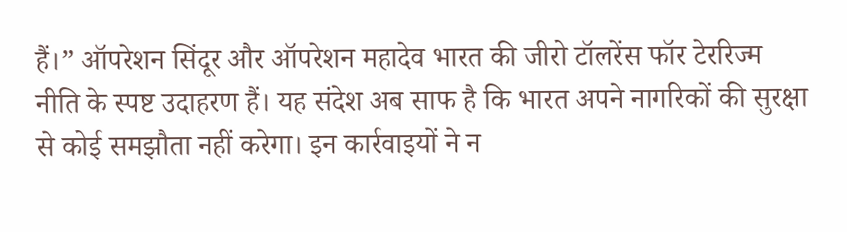हैं।” ऑपरेशन सिंदूर और ऑपरेशन महादेव भारत की जीरो टॉलरेंस फॉर टेररिज्म नीति के स्पष्ट उदाहरण हैं। यह संदेश अब साफ है कि भारत अपने नागरिकों की सुरक्षा से कोई समझौता नहीं करेगा। इन कार्रवाइयों ने न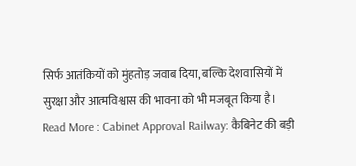सिर्फ आतंकियों को मुंहतोड़ जवाब दिया, बल्कि देशवासियों में सुरक्षा और आत्मविश्वास की भावना को भी मजबूत किया है। Read More : Cabinet Approval Railway: कैबिनेट की बड़ी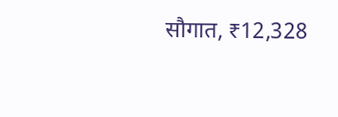सौगात, ₹12,328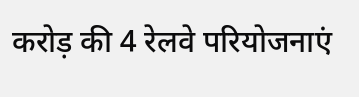करोड़ की 4 रेलवे परियोजनाएं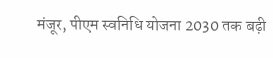मंजूर, पीएम स्वनिधि योजना 2030 तक बढ़ी